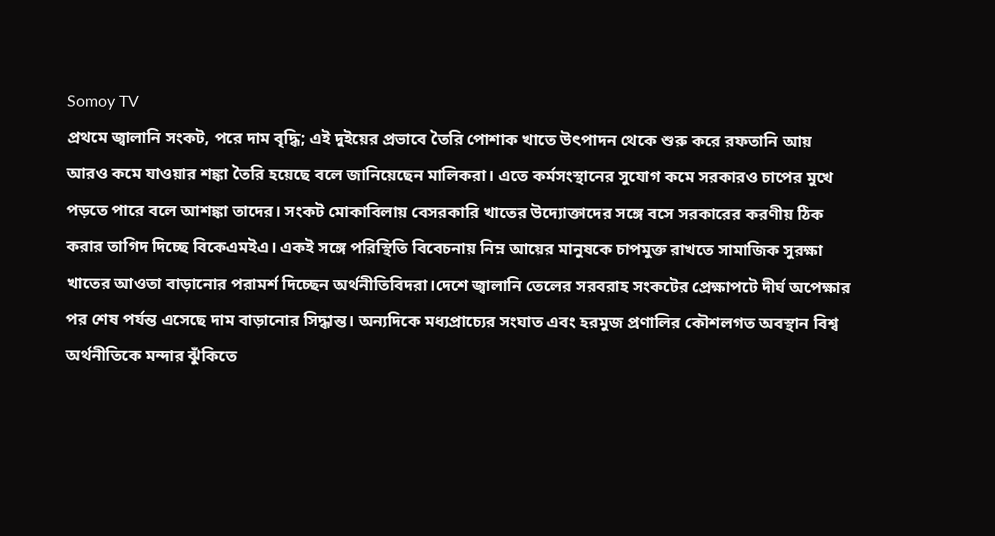Somoy TV
প্রথমে জ্বালানি সংকট, পরে দাম বৃদ্ধি; এই দুইয়ের প্রভাবে তৈরি পোশাক খাতে উৎপাদন থেকে শুরু করে রফতানি আয় আরও কমে যাওয়ার শঙ্কা তৈরি হয়েছে বলে জানিয়েছেন মালিকরা। এতে কর্মসংস্থানের সুযোগ কমে সরকারও চাপের মুখে পড়তে পারে বলে আশঙ্কা তাদের। সংকট মোকাবিলায় বেসরকারি খাতের উদ্যোক্তাদের সঙ্গে বসে সরকারের করণীয় ঠিক করার তাগিদ দিচ্ছে বিকেএমইএ। একই সঙ্গে পরিস্থিতি বিবেচনায় নিম্ন আয়ের মানুষকে চাপমুক্ত রাখতে সামাজিক সুরক্ষা খাতের আওতা বাড়ানোর পরামর্শ দিচ্ছেন অর্থনীতিবিদরা।দেশে জ্বালানি তেলের সরবরাহ সংকটের প্রেক্ষাপটে দীর্ঘ অপেক্ষার পর শেষ পর্যন্ত এসেছে দাম বাড়ানোর সিদ্ধান্ত। অন্যদিকে মধ্যপ্রাচ্যের সংঘাত এবং হরমুজ প্রণালির কৌশলগত অবস্থান বিশ্ব অর্থনীতিকে মন্দার ঝুঁকিতে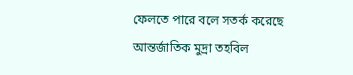ফেলতে পারে বলে সতর্ক করেছে আন্তর্জাতিক মুদ্রা তহবিল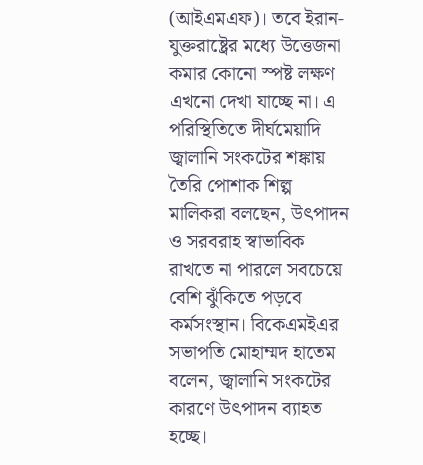(আইএমএফ)। তবে ইরান-যুক্তরাষ্ট্রের মধ্যে উত্তেজনা কমার কোনো স্পষ্ট লক্ষণ এখনো দেখা যাচ্ছে না। এ পরিস্থিতিতে দীর্ঘমেয়াদি জ্বালানি সংকটের শঙ্কায় তৈরি পোশাক শিল্প মালিকরা বলছেন, উৎপাদন ও সরবরাহ স্বাভাবিক রাখতে না পারলে সবচেয়ে বেশি ঝুঁকিতে পড়বে কর্মসংস্থান। বিকেএমইএর সভাপতি মোহাম্মদ হাতেম বলেন, জ্বালানি সংকটের কারণে উৎপাদন ব্যাহত হচ্ছে।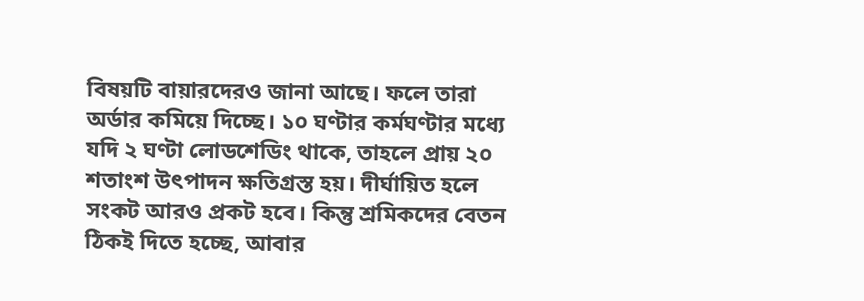বিষয়টি বায়ারদেরও জানা আছে। ফলে তারা অর্ডার কমিয়ে দিচ্ছে। ১০ ঘণ্টার কর্মঘণ্টার মধ্যে যদি ২ ঘণ্টা লোডশেডিং থাকে, তাহলে প্রায় ২০ শতাংশ উৎপাদন ক্ষতিগ্রস্ত হয়। দীর্ঘায়িত হলে সংকট আরও প্রকট হবে। কিন্তু শ্রমিকদের বেতন ঠিকই দিতে হচ্ছে, আবার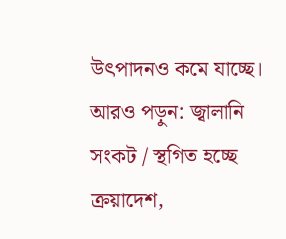উৎপাদনও কমে যাচ্ছে। আরও পড়ুন: জ্বালানি সংকট / স্থগিত হচ্ছে ক্রয়াদেশ,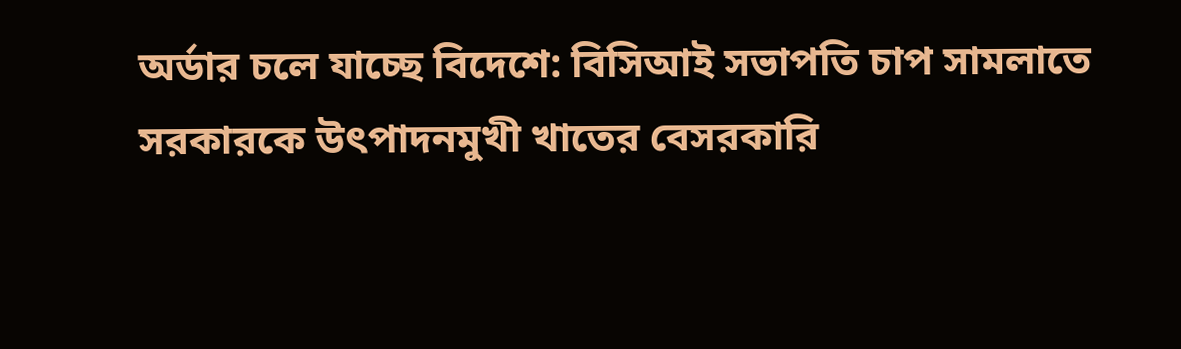অর্ডার চলে যাচ্ছে বিদেশে: বিসিআই সভাপতি চাপ সামলাতে সরকারকে উৎপাদনমুখী খাতের বেসরকারি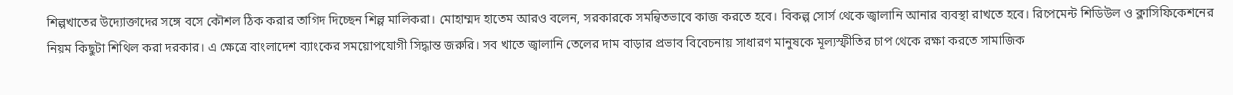শিল্পখাতের উদ্যোক্তাদের সঙ্গে বসে কৌশল ঠিক করার তাগিদ দিচ্ছেন শিল্প মালিকরা। মোহাম্মদ হাতেম আরও বলেন, সরকারকে সমন্বিতভাবে কাজ করতে হবে। বিকল্প সোর্স থেকে জ্বালানি আনার ব্যবস্থা রাখতে হবে। রিপেমেন্ট শিডিউল ও ক্লাসিফিকেশনের নিয়ম কিছুটা শিথিল করা দরকার। এ ক্ষেত্রে বাংলাদেশ ব্যাংকের সময়োপযোগী সিদ্ধান্ত জরুরি। সব খাতে জ্বালানি তেলের দাম বাড়ার প্রভাব বিবেচনায় সাধারণ মানুষকে মূল্যস্ফীতির চাপ থেকে রক্ষা করতে সামাজিক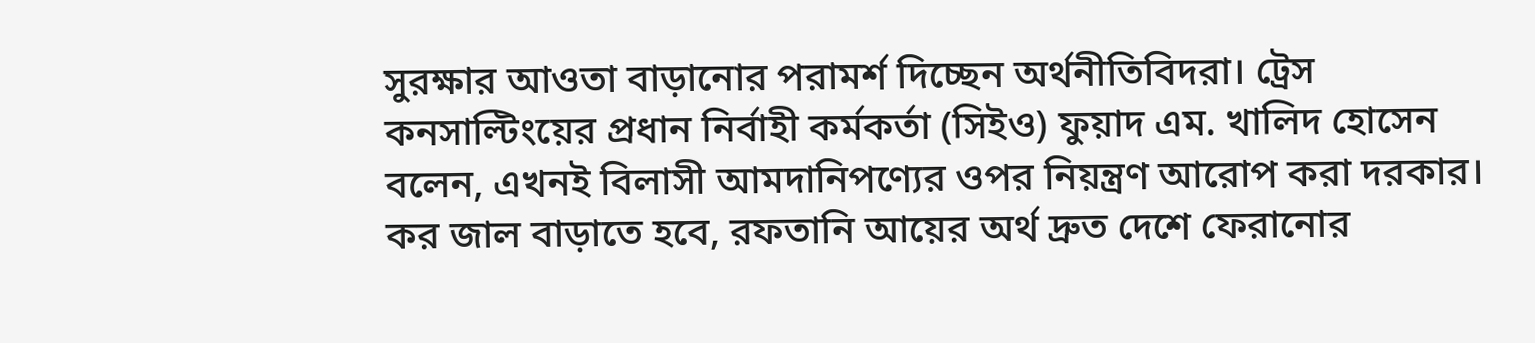সুরক্ষার আওতা বাড়ানোর পরামর্শ দিচ্ছেন অর্থনীতিবিদরা। ট্রেস কনসাল্টিংয়ের প্রধান নির্বাহী কর্মকর্তা (সিইও) ফুয়াদ এম. খালিদ হোসেন বলেন, এখনই বিলাসী আমদানিপণ্যের ওপর নিয়ন্ত্রণ আরোপ করা দরকার। কর জাল বাড়াতে হবে, রফতানি আয়ের অর্থ দ্রুত দেশে ফেরানোর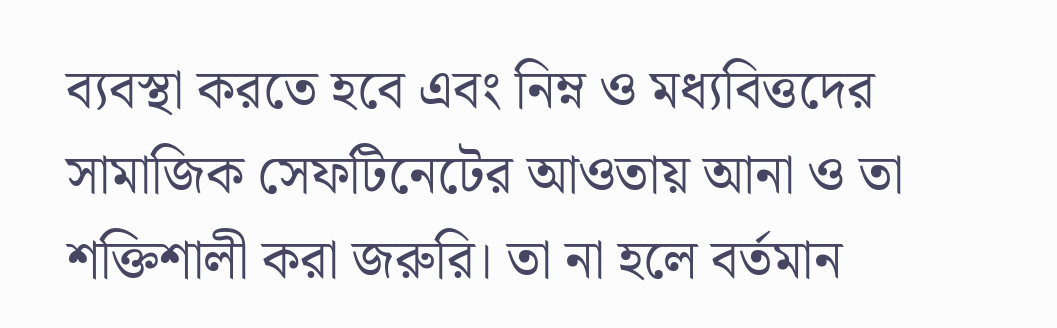ব্যবস্থা করতে হবে এবং নিম্ন ও মধ্যবিত্তদের সামাজিক সেফটিনেটের আওতায় আনা ও তা শক্তিশালী করা জরুরি। তা না হলে বর্তমান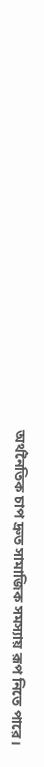অর্থনৈতিক চাপ দ্রুত সামাজিক সমস্যায় রূপ নিতে পারে।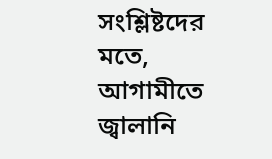সংশ্লিষ্টদের মতে, আগামীতে জ্বালানি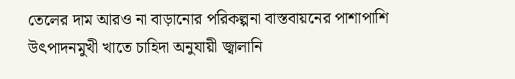তেলের দাম আরও না বাড়ানোর পরিকল্পনা বাস্তবায়নের পাশাপাশি উৎপাদনমুখী খাতে চাহিদা অনুযায়ী জ্বালানি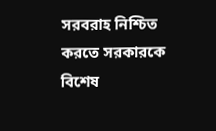সরবরাহ নিশ্চিত করতে সরকারকে বিশেষ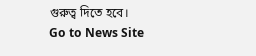গুরুত্ব দিতে হবে।
Go to News Site